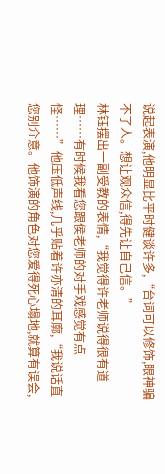说起表演,他明显比平时健谈许多,“台词可以修饰,眼神骗不了人。想让观众信,得先让自己信。”
林钰摆出一副受教的表情,“我觉得许老师说得很有道理……有时候我看您跟侯老师的对手戏感觉有点怪……”他压低声线,几乎贴着许亦清的耳廓,“我说话直您别介意。他饰演的角色对您爱得死心塌地,就算有误会,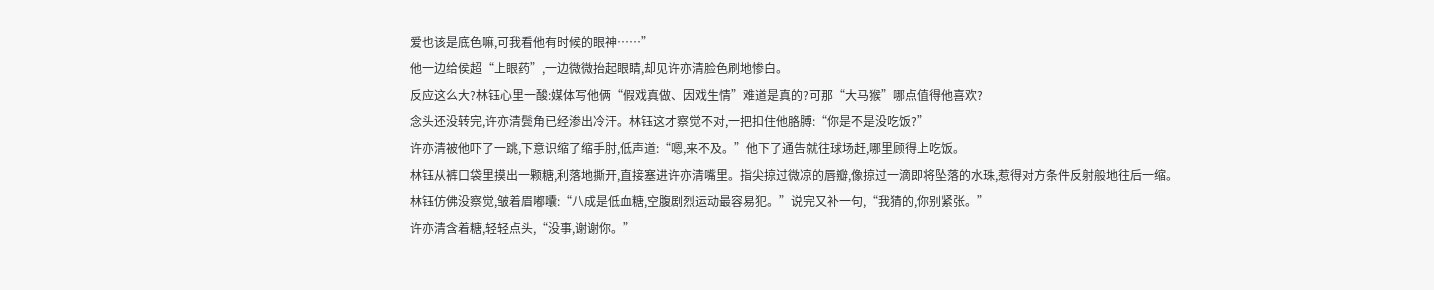爱也该是底色嘛,可我看他有时候的眼神……”
他一边给侯超“上眼药”,一边微微抬起眼睛,却见许亦清脸色刷地惨白。
反应这么大?林钰心里一酸:媒体写他俩“假戏真做、因戏生情”难道是真的?可那“大马猴”哪点值得他喜欢?
念头还没转完,许亦清鬓角已经渗出冷汗。林钰这才察觉不对,一把扣住他胳膊:“你是不是没吃饭?”
许亦清被他吓了一跳,下意识缩了缩手肘,低声道:“嗯,来不及。”他下了通告就往球场赶,哪里顾得上吃饭。
林钰从裤口袋里摸出一颗糖,利落地撕开,直接塞进许亦清嘴里。指尖掠过微凉的唇瓣,像掠过一滴即将坠落的水珠,惹得对方条件反射般地往后一缩。
林钰仿佛没察觉,皱着眉嘟囔:“八成是低血糖,空腹剧烈运动最容易犯。”说完又补一句,“我猜的,你别紧张。”
许亦清含着糖,轻轻点头,“没事,谢谢你。”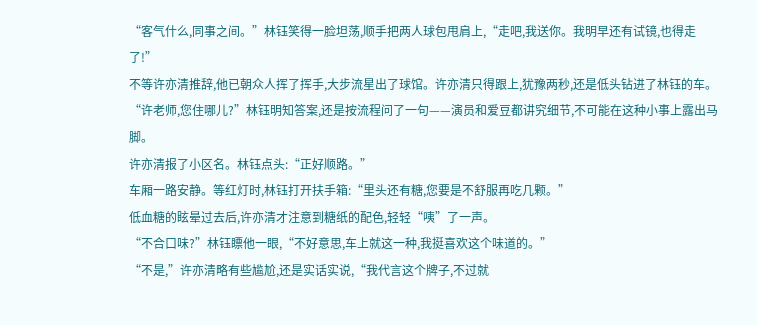“客气什么,同事之间。”林钰笑得一脸坦荡,顺手把两人球包甩肩上,“走吧,我送你。我明早还有试镜,也得走了!”
不等许亦清推辞,他已朝众人挥了挥手,大步流星出了球馆。许亦清只得跟上,犹豫两秒,还是低头钻进了林钰的车。
“许老师,您住哪儿?”林钰明知答案,还是按流程问了一句——演员和爱豆都讲究细节,不可能在这种小事上露出马脚。
许亦清报了小区名。林钰点头:“正好顺路。”
车厢一路安静。等红灯时,林钰打开扶手箱:“里头还有糖,您要是不舒服再吃几颗。”
低血糖的眩晕过去后,许亦清才注意到糖纸的配色,轻轻“咦”了一声。
“不合口味?”林钰瞟他一眼,“不好意思,车上就这一种,我挺喜欢这个味道的。”
“不是,”许亦清略有些尴尬,还是实话实说,“我代言这个牌子,不过就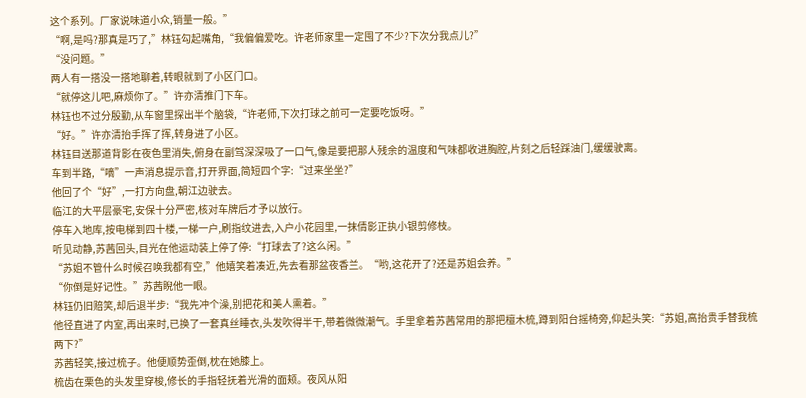这个系列。厂家说味道小众,销量一般。”
“啊,是吗?那真是巧了,”林钰勾起嘴角,“我偏偏爱吃。许老师家里一定囤了不少?下次分我点儿?”
“没问题。”
两人有一搭没一搭地聊着,转眼就到了小区门口。
“就停这儿吧,麻烦你了。”许亦清推门下车。
林钰也不过分殷勤,从车窗里探出半个脑袋,“许老师,下次打球之前可一定要吃饭呀。”
“好。”许亦清抬手挥了挥,转身进了小区。
林钰目送那道背影在夜色里消失,俯身在副驾深深吸了一口气,像是要把那人残余的温度和气味都收进胸腔,片刻之后轻踩油门,缓缓驶离。
车到半路,“嘀”一声消息提示音,打开界面,简短四个字:“过来坐坐?”
他回了个“好”,一打方向盘,朝江边驶去。
临江的大平层豪宅,安保十分严密,核对车牌后才予以放行。
停车入地库,按电梯到四十楼,一梯一户,刷指纹进去,入户小花园里,一抹倩影正执小银剪修枝。
听见动静,苏茜回头,目光在他运动装上停了停:“打球去了?这么闲。”
“苏姐不管什么时候召唤我都有空,”他嬉笑着凑近,先去看那盆夜香兰。“哟,这花开了?还是苏姐会养。”
“你倒是好记性。”苏茜睨他一眼。
林钰仍旧赔笑,却后退半步:“我先冲个澡,别把花和美人熏着。”
他径直进了内室,再出来时,已换了一套真丝睡衣,头发吹得半干,带着微微潮气。手里拿着苏茜常用的那把檀木梳,蹲到阳台摇椅旁,仰起头笑:“苏姐,高抬贵手替我梳两下?”
苏茜轻笑,接过梳子。他便顺势歪倒,枕在她膝上。
梳齿在栗色的头发里穿梭,修长的手指轻抚着光滑的面颊。夜风从阳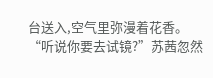台送入,空气里弥漫着花香。
“听说你要去试镜?”苏茜忽然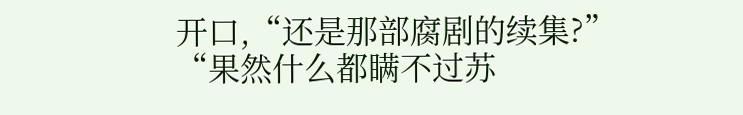开口,“还是那部腐剧的续集?”
“果然什么都瞒不过苏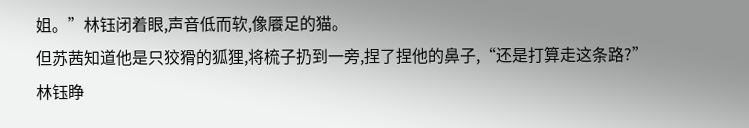姐。”林钰闭着眼,声音低而软,像餍足的猫。
但苏茜知道他是只狡猾的狐狸,将梳子扔到一旁,捏了捏他的鼻子,“还是打算走这条路?”
林钰睁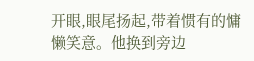开眼,眼尾扬起,带着惯有的慵懒笑意。他换到旁边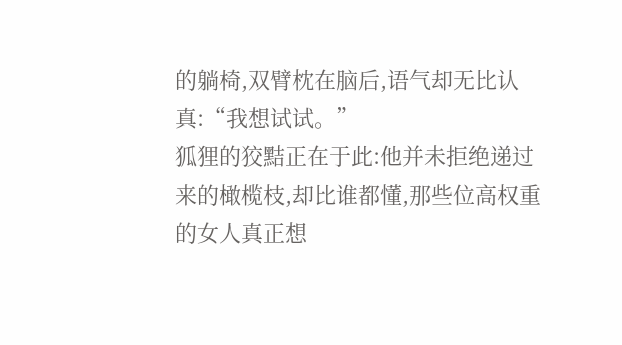的躺椅,双臂枕在脑后,语气却无比认真:“我想试试。”
狐狸的狡黠正在于此:他并未拒绝递过来的橄榄枝,却比谁都懂,那些位高权重的女人真正想